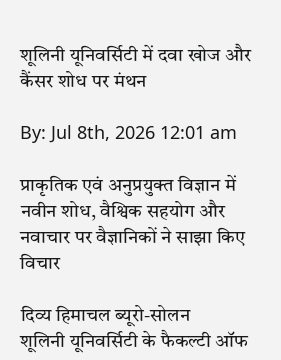शूलिनी यूनिवर्सिटी में दवा खोज और कैंसर शोध पर मंथन

By: Jul 8th, 2026 12:01 am

प्राकृतिक एवं अनुप्रयुक्त विज्ञान में नवीन शोध, वैश्विक सहयोग और नवाचार पर वैज्ञानिकों ने साझा किए विचार

दिव्य हिमाचल ब्यूरो-सोलन
शूलिनी यूनिवर्सिटी के फैकल्टी ऑफ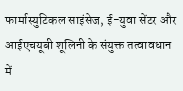फार्मास्युटिकल साइंसेज, ई-युवा सेंटर और आईएचयूबी शूलिनी के संयुक्त तत्वावधान में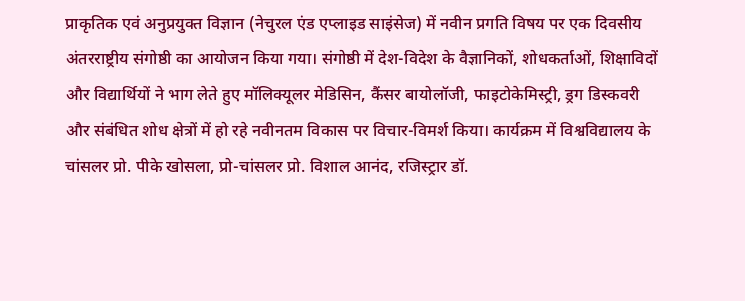प्राकृतिक एवं अनुप्रयुक्त विज्ञान (नेचुरल एंड एप्लाइड साइंसेज) में नवीन प्रगति विषय पर एक दिवसीय अंतरराष्ट्रीय संगोष्ठी का आयोजन किया गया। संगोष्ठी में देश-विदेश के वैज्ञानिकों, शोधकर्ताओं, शिक्षाविदों और विद्यार्थियों ने भाग लेते हुए मॉलिक्यूलर मेडिसिन, कैंसर बायोलॉजी, फाइटोकेमिस्ट्री, ड्रग डिस्कवरी और संबंधित शोध क्षेत्रों में हो रहे नवीनतम विकास पर विचार-विमर्श किया। कार्यक्रम में विश्वविद्यालय के चांसलर प्रो. पीके खोसला, प्रो-चांसलर प्रो. विशाल आनंद, रजिस्ट्रार डॉ.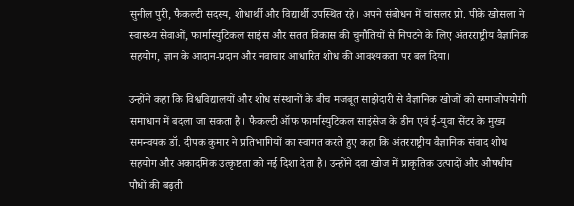सुनील पुरी, फैकल्टी सदस्य, शोधार्थी और विद्यार्थी उपस्थित रहे। अपने संबोधन में चांसलर प्रो. पीके खोसला ने स्वास्थ्य सेवाओं, फार्मास्युटिकल साइंस और सतत विकास की चुनौतियों से निपटने के लिए अंतरराष्ट्रीय वैज्ञानिक सहयोग, ज्ञान के आदान-प्रदान और नवाचार आधारित शोध की आवश्यकता पर बल दिया।

उन्होंने कहा कि विश्वविद्यालयों और शोध संस्थानों के बीच मजबूत साझेदारी से वैज्ञानिक खोजों को समाजोपयोगी समाधान में बदला जा सकता है। फैकल्टी ऑफ फार्मास्युटिकल साइंसेज के डीन एवं ई-युवा सेंटर के मुख्य समन्वयक डॉ. दीपक कुमार ने प्रतिभागियों का स्वागत करते हुए कहा कि अंतरराष्ट्रीय वैज्ञानिक संवाद शोध सहयोग और अकादमिक उत्कृष्टता को नई दिशा देता है। उन्होंने दवा खोज में प्राकृतिक उत्पादों और औषधीय पौधों की बढ़ती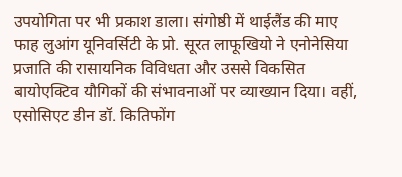उपयोगिता पर भी प्रकाश डाला। संगोष्ठी में थाईलैंड की माए फाह लुआंग यूनिवर्सिटी के प्रो. सूरत लाफूखियो ने एनोनेसिया प्रजाति की रासायनिक विविधता और उससे विकसित बायोएक्टिव यौगिकों की संभावनाओं पर व्याख्यान दिया। वहीं, एसोसिएट डीन डॉ. कितिफोंग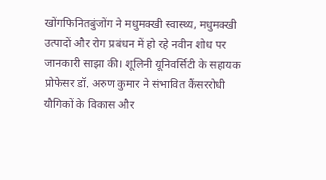खोंगफिनितबुंजोंग ने मधुमक्खी स्वास्थ्य, मधुमक्खी उत्पादों और रोग प्रबंधन में हो रहे नवीन शोध पर जानकारी साझा की। शूलिनी यूनिवर्सिटी के सहायक प्रोफेसर डॉ. अरुण कुमार ने संभावित कैंसररोधी यौगिकों के विकास और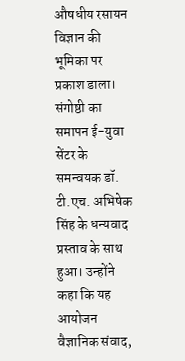औषधीय रसायन विज्ञान की भूमिका पर प्रकाश डाला। संगोष्ठी का समापन ई-युवा सेंटर के समन्वयक डॉ. टी.एच. अभिषेक सिंह के धन्यवाद प्रस्ताव के साथ हुआ। उन्होंने कहा कि यह आयोजन वैज्ञानिक संवाद,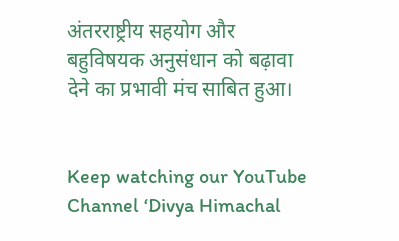अंतरराष्ट्रीय सहयोग और बहुविषयक अनुसंधान को बढ़ावा देने का प्रभावी मंच साबित हुआ।


Keep watching our YouTube Channel ‘Divya Himachal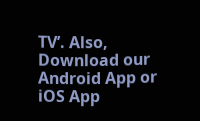TV’. Also,  Download our Android App or iOS App